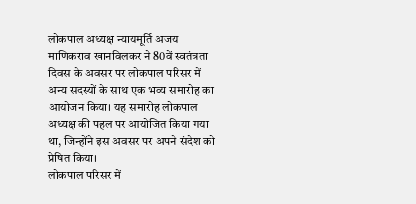लोकपाल अध्यक्ष न्यायमूर्ति अजय माणिकराव खानविलकर ने 80वें स्वतंत्रता दिवस के अवसर पर लोकपाल परिसर में अन्य सदस्यों के साथ एक भव्य समारोह का आयोजन किया। यह समारोह लोकपाल अध्यक्ष की पहल पर आयोजित किया गया था, जिन्होंने इस अवसर पर अपने संदेश को प्रेषित किया।
लोकपाल परिसर में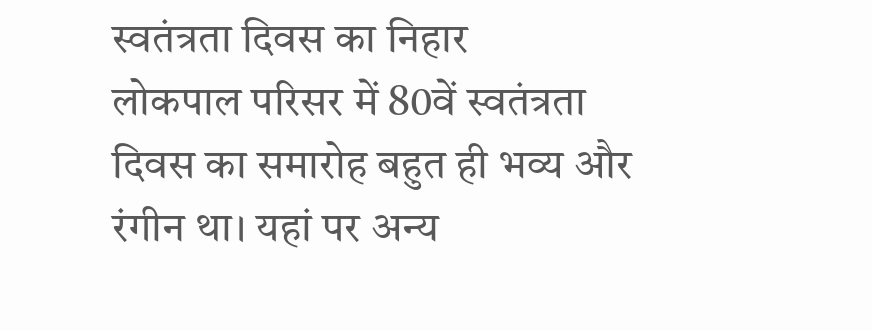स्वतंत्रता दिवस का निहार
लोकपाल परिसर में 80वें स्वतंत्रता दिवस का समारोह बहुत ही भव्य और रंगीन था। यहां पर अन्य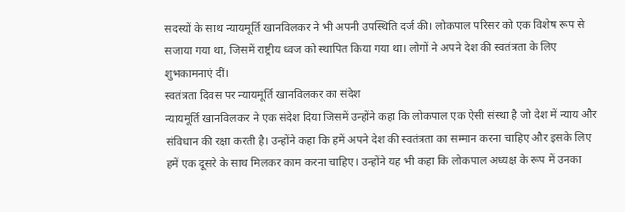सदस्यों के साथ न्यायमूर्ति खानविलकर ने भी अपनी उपस्थिति दर्ज की। लोकपाल परिसर को एक विशेष रूप से सजाया गया था, जिसमें राष्ट्रीय ध्वज को स्थापित किया गया था। लोगों ने अपने देश की स्वतंत्रता के लिए शुभकामनाएं दीं।
स्वतंत्रता दिवस पर न्यायमूर्ति खानविलकर का संदेश
न्यायमूर्ति खानविलकर ने एक संदेश दिया जिसमें उन्होंने कहा कि लोकपाल एक ऐसी संस्था है जो देश में न्याय और संविधान की रक्षा करती है। उन्होंने कहा कि हमें अपने देश की स्वतंत्रता का सम्मान करना चाहिए और इसके लिए हमें एक दूसरे के साथ मिलकर काम करना चाहिए। उन्होंने यह भी कहा कि लोकपाल अध्यक्ष के रूप में उनका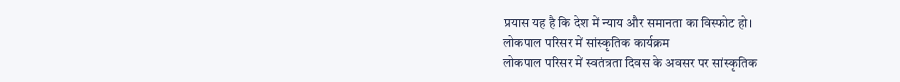प्रयास यह है कि देश में न्याय और समानता का विस्फोट हो।
लोकपाल परिसर में सांस्कृतिक कार्यक्रम
लोकपाल परिसर में स्वतंत्रता दिवस के अवसर पर सांस्कृतिक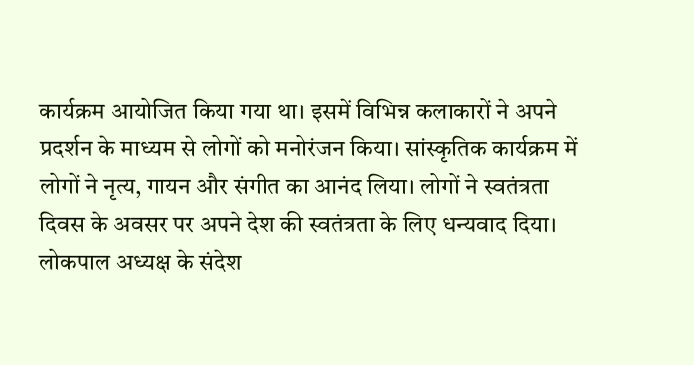कार्यक्रम आयोजित किया गया था। इसमें विभिन्न कलाकारों ने अपने प्रदर्शन के माध्यम से लोगों को मनोरंजन किया। सांस्कृतिक कार्यक्रम में लोगों ने नृत्य, गायन और संगीत का आनंद लिया। लोगों ने स्वतंत्रता दिवस के अवसर पर अपने देश की स्वतंत्रता के लिए धन्यवाद दिया।
लोकपाल अध्यक्ष के संदेश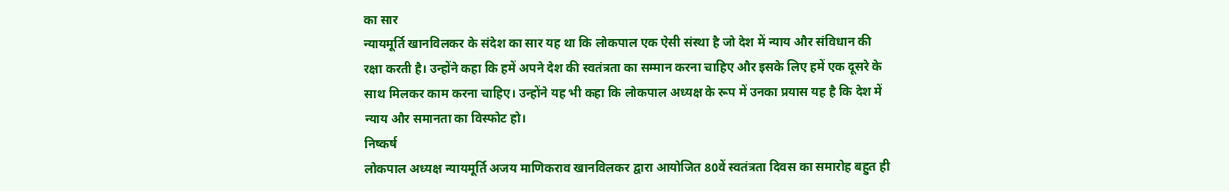का सार
न्यायमूर्ति खानविलकर के संदेश का सार यह था कि लोकपाल एक ऐसी संस्था है जो देश में न्याय और संविधान की रक्षा करती है। उन्होंने कहा कि हमें अपने देश की स्वतंत्रता का सम्मान करना चाहिए और इसके लिए हमें एक दूसरे के साथ मिलकर काम करना चाहिए। उन्होंने यह भी कहा कि लोकपाल अध्यक्ष के रूप में उनका प्रयास यह है कि देश में न्याय और समानता का विस्फोट हो।
निष्कर्ष
लोकपाल अध्यक्ष न्यायमूर्ति अजय माणिकराव खानविलकर द्वारा आयोजित 80वें स्वतंत्रता दिवस का समारोह बहुत ही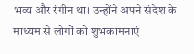भव्य और रंगीन था। उन्होंने अपने संदेश के माध्यम से लोगों को शुभकामनाएं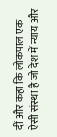दीं और कहा कि लोकपाल एक ऐसी संस्था है जो देश में न्याय और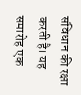संविधान की रक्षा करती है। यह समारोह एक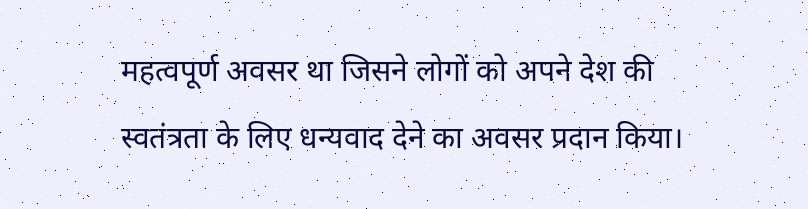महत्वपूर्ण अवसर था जिसने लोगों को अपने देश की स्वतंत्रता के लिए धन्यवाद देने का अवसर प्रदान किया।